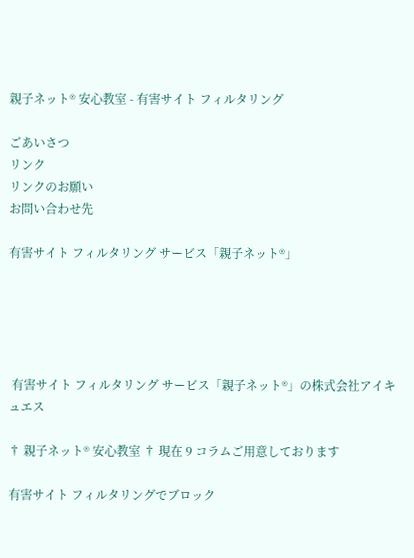親子ネット® 安心教室 - 有害サイト フィルタリング

ごあいさつ
リンク
リンクのお願い
お問い合わせ先

有害サイト フィルタリング サービス「親子ネット®」





 有害サイト フィルタリング サービス「親子ネット®」の株式会社アイキュエス

† 親子ネット® 安心教室 † 現在 9 コラムご用意しております

有害サイト フィルタリングでブロック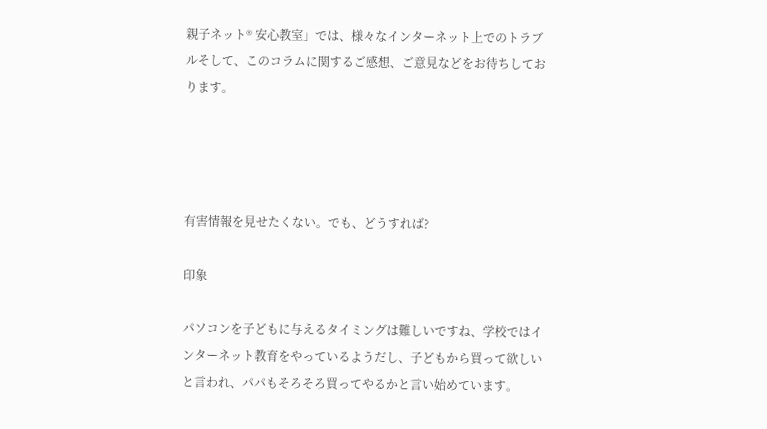親子ネット® 安心教室」では、様々なインターネット上でのトラブルそして、このコラムに関するご感想、ご意見などをお待ちしております。




有害情報を見せたくない。でも、どうすれば?

印象

パソコンを子どもに与えるタイミングは難しいですね、学校ではインターネット教育をやっているようだし、子どもから買って欲しいと言われ、パパもそろそろ買ってやるかと言い始めています。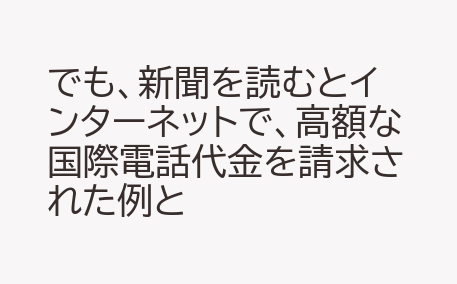でも、新聞を読むとインターネットで、高額な国際電話代金を請求された例と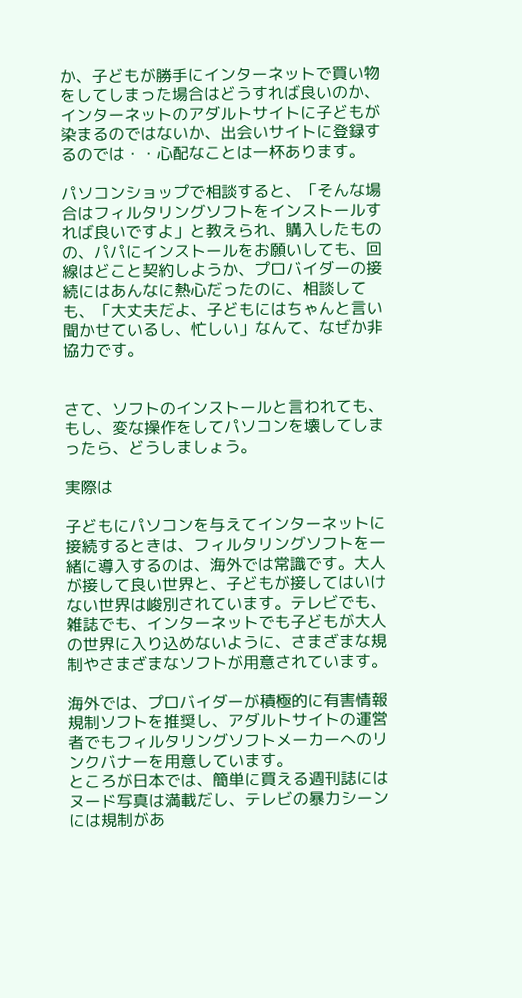か、子どもが勝手にインターネットで買い物をしてしまった場合はどうすれば良いのか、インターネットのアダルトサイトに子どもが染まるのではないか、出会いサイトに登録するのでは・・心配なことは一杯あります。

パソコンショップで相談すると、「そんな場合はフィルタリングソフトをインストールすれば良いですよ」と教えられ、購入したものの、パパにインストールをお願いしても、回線はどこと契約しようか、プロバイダーの接続にはあんなに熱心だったのに、相談しても、「大丈夫だよ、子どもにはちゃんと言い聞かせているし、忙しい」なんて、なぜか非協力です。


さて、ソフトのインストールと言われても、もし、変な操作をしてパソコンを壊してしまったら、どうしましょう。

実際は

子どもにパソコンを与えてインターネットに接続するときは、フィルタリングソフトを一緒に導入するのは、海外では常識です。大人が接して良い世界と、子どもが接してはいけない世界は峻別されています。テレビでも、雑誌でも、インターネットでも子どもが大人の世界に入り込めないように、さまざまな規制やさまざまなソフトが用意されています。

海外では、プロバイダーが積極的に有害情報規制ソフトを推奨し、アダルトサイトの運営者でもフィルタリングソフトメーカーへのリンクバナーを用意しています。
ところが日本では、簡単に買える週刊誌にはヌード写真は満載だし、テレビの暴力シーンには規制があ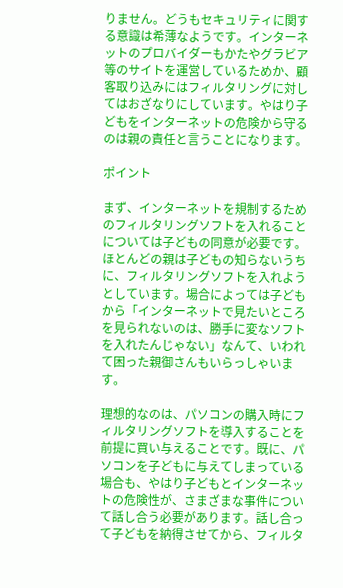りません。どうもセキュリティに関する意識は希薄なようです。インターネットのプロバイダーもかたやグラビア等のサイトを運営しているためか、顧客取り込みにはフィルタリングに対してはおざなりにしています。やはり子どもをインターネットの危険から守るのは親の責任と言うことになります。

ポイント

まず、インターネットを規制するためのフィルタリングソフトを入れることについては子どもの同意が必要です。ほとんどの親は子どもの知らないうちに、フィルタリングソフトを入れようとしています。場合によっては子どもから「インターネットで見たいところを見られないのは、勝手に変なソフトを入れたんじゃない」なんて、いわれて困った親御さんもいらっしゃいます。

理想的なのは、パソコンの購入時にフィルタリングソフトを導入することを前提に買い与えることです。既に、パソコンを子どもに与えてしまっている場合も、やはり子どもとインターネットの危険性が、さまざまな事件について話し合う必要があります。話し合って子どもを納得させてから、フィルタ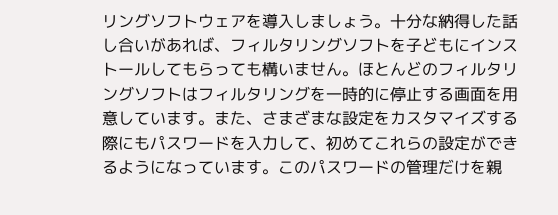リングソフトウェアを導入しましょう。十分な納得した話し合いがあれば、フィルタリングソフトを子どもにインストールしてもらっても構いません。ほとんどのフィルタリングソフトはフィルタリングを一時的に停止する画面を用意しています。また、さまざまな設定をカスタマイズする際にもパスワードを入力して、初めてこれらの設定ができるようになっています。このパスワードの管理だけを親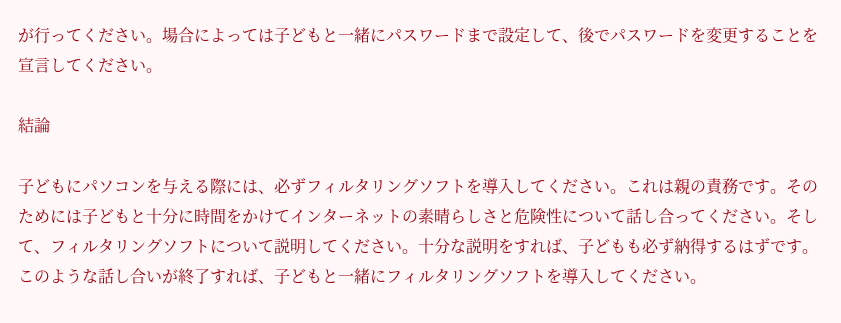が行ってください。場合によっては子どもと一緒にパスワードまで設定して、後でパスワードを変更することを宣言してください。

結論

子どもにパソコンを与える際には、必ずフィルタリングソフトを導入してください。これは親の責務です。そのためには子どもと十分に時間をかけてインターネットの素晴らしさと危険性について話し合ってください。そして、フィルタリングソフトについて説明してください。十分な説明をすれば、子どもも必ず納得するはずです。このような話し合いが終了すれば、子どもと一緒にフィルタリングソフトを導入してください。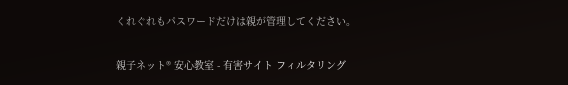くれぐれもパスワードだけは親が管理してください。

親子ネット® 安心教室 - 有害サイト フィルタリング